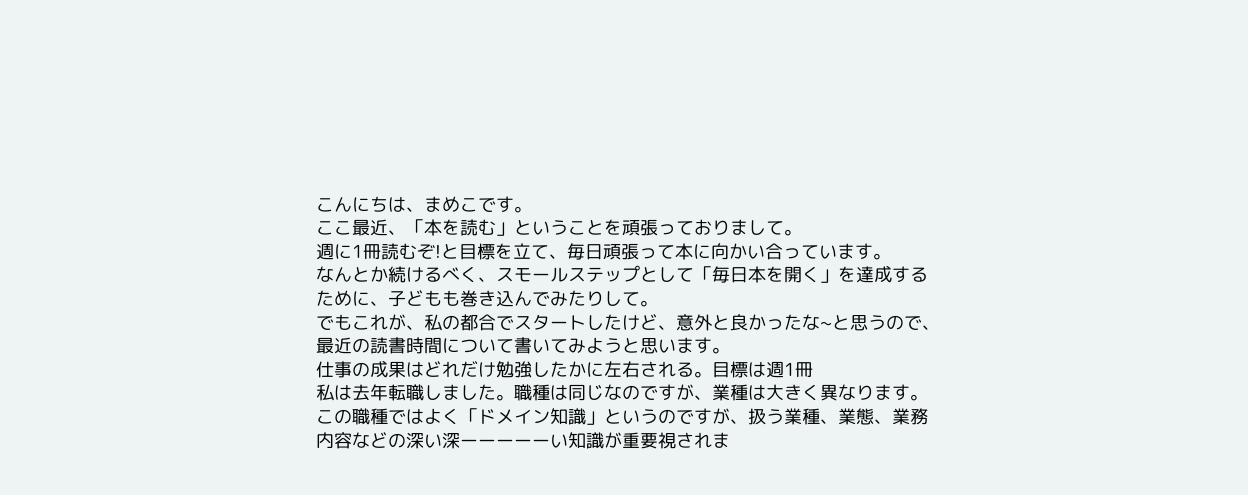こんにちは、まめこです。
ここ最近、「本を読む」ということを頑張っておりまして。
週に1冊読むぞ!と目標を立て、毎日頑張って本に向かい合っています。
なんとか続けるべく、スモールステップとして「毎日本を開く」を達成するために、子どもも巻き込んでみたりして。
でもこれが、私の都合でスタートしたけど、意外と良かったな~と思うので、最近の読書時間について書いてみようと思います。
仕事の成果はどれだけ勉強したかに左右される。目標は週1冊
私は去年転職しました。職種は同じなのですが、業種は大きく異なります。
この職種ではよく「ドメイン知識」というのですが、扱う業種、業態、業務内容などの深い深ーーーーーい知識が重要視されま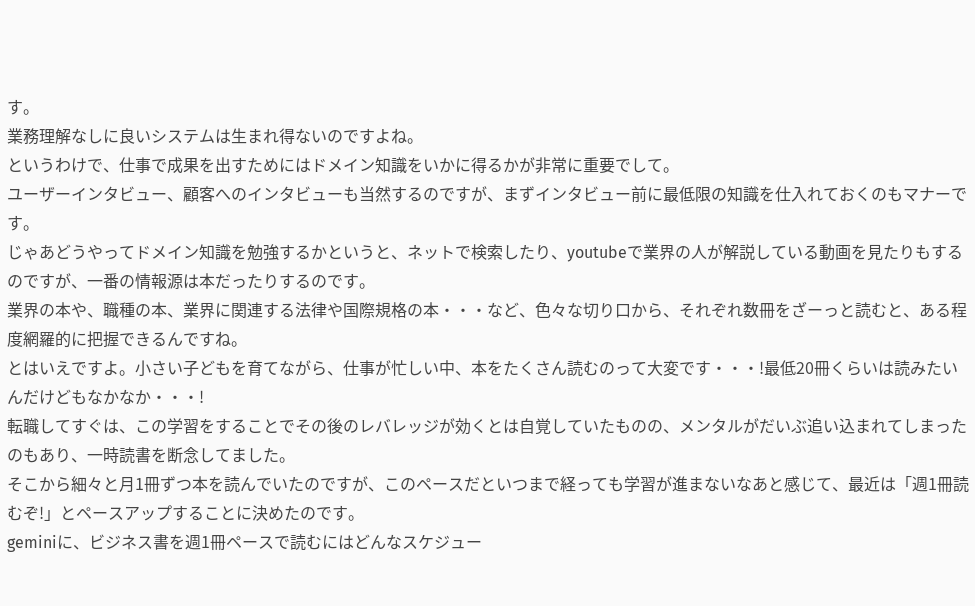す。
業務理解なしに良いシステムは生まれ得ないのですよね。
というわけで、仕事で成果を出すためにはドメイン知識をいかに得るかが非常に重要でして。
ユーザーインタビュー、顧客へのインタビューも当然するのですが、まずインタビュー前に最低限の知識を仕入れておくのもマナーです。
じゃあどうやってドメイン知識を勉強するかというと、ネットで検索したり、youtubeで業界の人が解説している動画を見たりもするのですが、一番の情報源は本だったりするのです。
業界の本や、職種の本、業界に関連する法律や国際規格の本・・・など、色々な切り口から、それぞれ数冊をざーっと読むと、ある程度網羅的に把握できるんですね。
とはいえですよ。小さい子どもを育てながら、仕事が忙しい中、本をたくさん読むのって大変です・・・!最低20冊くらいは読みたいんだけどもなかなか・・・!
転職してすぐは、この学習をすることでその後のレバレッジが効くとは自覚していたものの、メンタルがだいぶ追い込まれてしまったのもあり、一時読書を断念してました。
そこから細々と月1冊ずつ本を読んでいたのですが、このペースだといつまで経っても学習が進まないなあと感じて、最近は「週1冊読むぞ!」とペースアップすることに決めたのです。
geminiに、ビジネス書を週1冊ペースで読むにはどんなスケジュー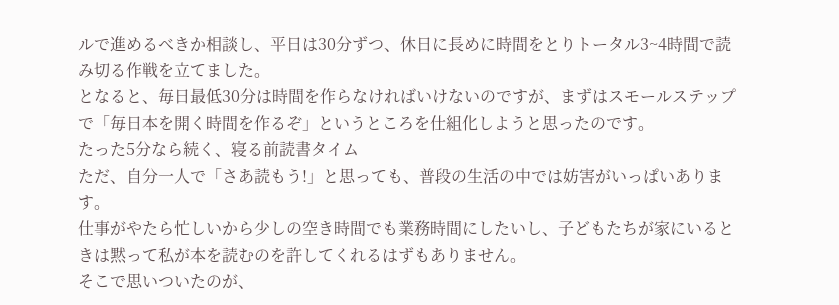ルで進めるべきか相談し、平日は30分ずつ、休日に長めに時間をとりトータル3~4時間で読み切る作戦を立てました。
となると、毎日最低30分は時間を作らなければいけないのですが、まずはスモールステップで「毎日本を開く時間を作るぞ」というところを仕組化しようと思ったのです。
たった5分なら続く、寝る前読書タイム
ただ、自分一人で「さあ読もう!」と思っても、普段の生活の中では妨害がいっぱいあります。
仕事がやたら忙しいから少しの空き時間でも業務時間にしたいし、子どもたちが家にいるときは黙って私が本を読むのを許してくれるはずもありません。
そこで思いついたのが、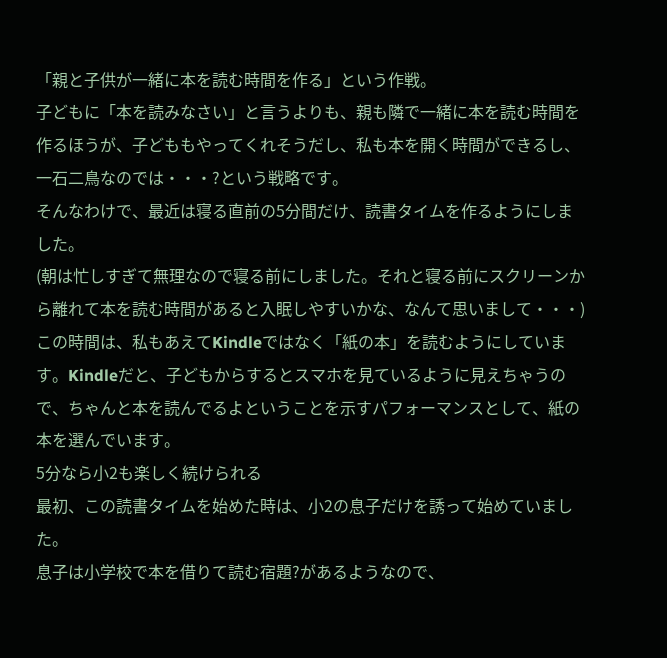「親と子供が一緒に本を読む時間を作る」という作戦。
子どもに「本を読みなさい」と言うよりも、親も隣で一緒に本を読む時間を作るほうが、子どももやってくれそうだし、私も本を開く時間ができるし、一石二鳥なのでは・・・?という戦略です。
そんなわけで、最近は寝る直前の5分間だけ、読書タイムを作るようにしました。
(朝は忙しすぎて無理なので寝る前にしました。それと寝る前にスクリーンから離れて本を読む時間があると入眠しやすいかな、なんて思いまして・・・)
この時間は、私もあえてKindleではなく「紙の本」を読むようにしています。Kindleだと、子どもからするとスマホを見ているように見えちゃうので、ちゃんと本を読んでるよということを示すパフォーマンスとして、紙の本を選んでいます。
5分なら小2も楽しく続けられる
最初、この読書タイムを始めた時は、小2の息子だけを誘って始めていました。
息子は小学校で本を借りて読む宿題?があるようなので、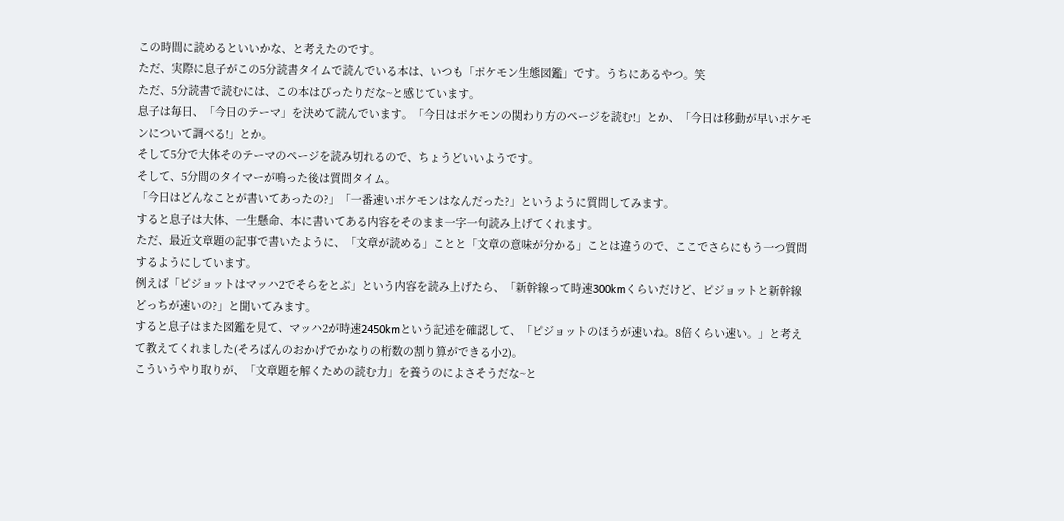この時間に読めるといいかな、と考えたのです。
ただ、実際に息子がこの5分読書タイムで読んでいる本は、いつも「ポケモン生態図鑑」です。うちにあるやつ。笑
ただ、5分読書で読むには、この本はぴったりだな~と感じています。
息子は毎日、「今日のテーマ」を決めて読んでいます。「今日はポケモンの関わり方のページを読む!」とか、「今日は移動が早いポケモンについて調べる!」とか。
そして5分で大体そのテーマのページを読み切れるので、ちょうどいいようです。
そして、5分間のタイマーが鳴った後は質問タイム。
「今日はどんなことが書いてあったの?」「一番速いポケモンはなんだった?」というように質問してみます。
すると息子は大体、一生懸命、本に書いてある内容をそのまま一字一句読み上げてくれます。
ただ、最近文章題の記事で書いたように、「文章が読める」ことと「文章の意味が分かる」ことは違うので、ここでさらにもう一つ質問するようにしています。
例えば「ピジョットはマッハ2でそらをとぶ」という内容を読み上げたら、「新幹線って時速300kmくらいだけど、ピジョットと新幹線どっちが速いの?」と聞いてみます。
すると息子はまた図鑑を見て、マッハ2が時速2450kmという記述を確認して、「ピジョットのほうが速いね。8倍くらい速い。」と考えて教えてくれました(そろばんのおかげでかなりの桁数の割り算ができる小2)。
こういうやり取りが、「文章題を解くための読む力」を養うのによさそうだな~と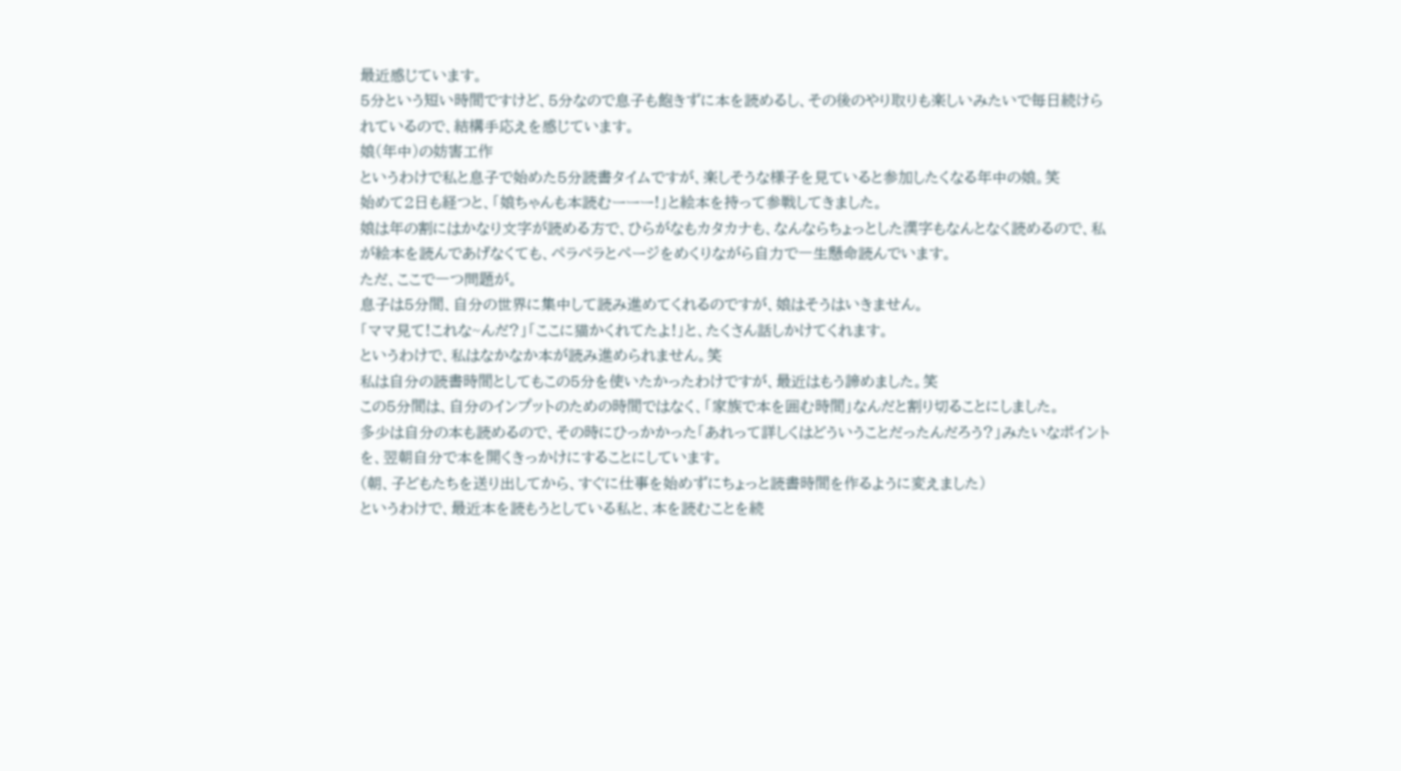最近感じています。
5分という短い時間ですけど、5分なので息子も飽きずに本を読めるし、その後のやり取りも楽しいみたいで毎日続けられているので、結構手応えを感じています。
娘(年中)の妨害工作
というわけで私と息子で始めた5分読書タイムですが、楽しそうな様子を見ていると参加したくなる年中の娘。笑
始めて2日も経つと、「娘ちゃんも本読むーーー!」と絵本を持って参戦してきました。
娘は年の割にはかなり文字が読める方で、ひらがなもカタカナも、なんならちょっとした漢字もなんとなく読めるので、私が絵本を読んであげなくても、ペラペラとページをめくりながら自力で一生懸命読んでいます。
ただ、ここで一つ問題が。
息子は5分間、自分の世界に集中して読み進めてくれるのですが、娘はそうはいきません。
「ママ見て!これな~んだ?」「ここに猫かくれてたよ!」と、たくさん話しかけてくれます。
というわけで、私はなかなか本が読み進められません。笑
私は自分の読書時間としてもこの5分を使いたかったわけですが、最近はもう諦めました。笑
この5分間は、自分のインプットのための時間ではなく、「家族で本を囲む時間」なんだと割り切ることにしました。
多少は自分の本も読めるので、その時にひっかかった「あれって詳しくはどういうことだったんだろう?」みたいなポイントを、翌朝自分で本を開くきっかけにすることにしています。
(朝、子どもたちを送り出してから、すぐに仕事を始めずにちょっと読書時間を作るように変えました)
というわけで、最近本を読もうとしている私と、本を読むことを続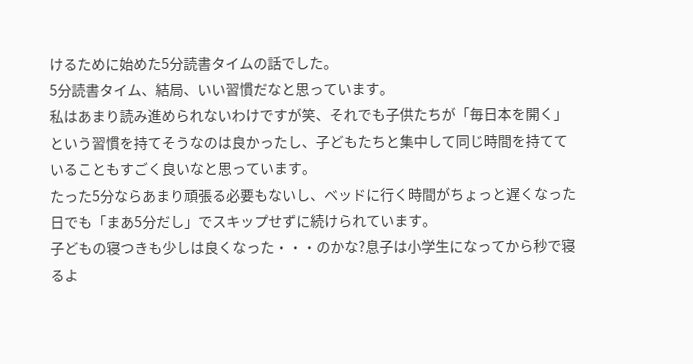けるために始めた5分読書タイムの話でした。
5分読書タイム、結局、いい習慣だなと思っています。
私はあまり読み進められないわけですが笑、それでも子供たちが「毎日本を開く」という習慣を持てそうなのは良かったし、子どもたちと集中して同じ時間を持てていることもすごく良いなと思っています。
たった5分ならあまり頑張る必要もないし、ベッドに行く時間がちょっと遅くなった日でも「まあ5分だし」でスキップせずに続けられています。
子どもの寝つきも少しは良くなった・・・のかな?息子は小学生になってから秒で寝るよ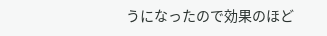うになったので効果のほど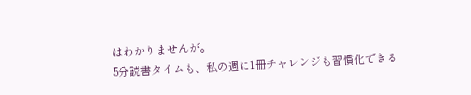はわかりませんが。
5分読書タイムも、私の週に1冊チャレンジも習慣化できる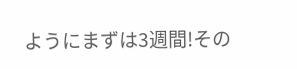ようにまずは3週間!その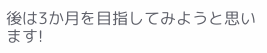後は3か月を目指してみようと思います!